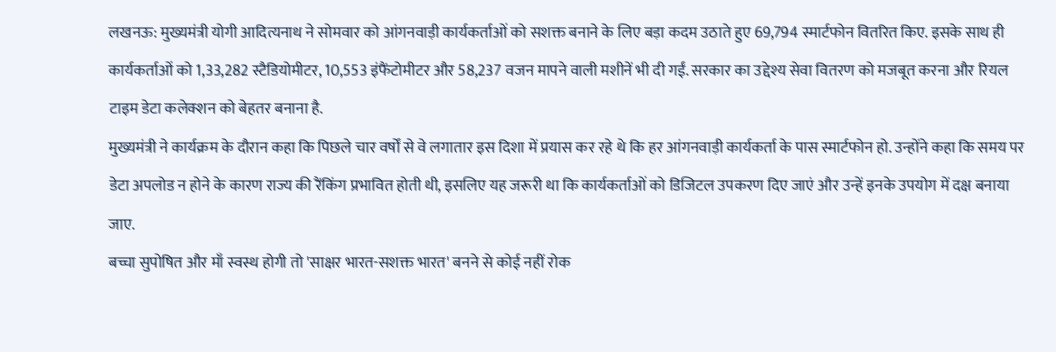लखनऊ: मुख्यमंत्री योगी आदित्यनाथ ने सोमवार को आंगनवाड़ी कार्यकर्ताओं को सशक्त बनाने के लिए बड़ा कदम उठाते हुए 69,794 स्मार्टफोन वितरित किए. इसके साथ ही कार्यकर्ताओं को 1,33,282 स्टैडियोमीटर, 10,553 इंफैंटोमीटर और 58,237 वजन मापने वाली मशीनें भी दी गईं. सरकार का उद्देश्य सेवा वितरण को मजबूत करना और रियल टाइम डेटा कलेक्शन को बेहतर बनाना है.
मुख्यमंत्री ने कार्यक्रम के दौरान कहा कि पिछले चार वर्षों से वे लगातार इस दिशा में प्रयास कर रहे थे कि हर आंगनवाड़ी कार्यकर्ता के पास स्मार्टफोन हो. उन्होंने कहा कि समय पर डेटा अपलोड न होने के कारण राज्य की रैंकिंग प्रभावित होती थी, इसलिए यह जरूरी था कि कार्यकर्ताओं को डिजिटल उपकरण दिए जाएं और उन्हें इनके उपयोग में दक्ष बनाया जाए.
बच्चा सुपोषित और माँ स्वस्थ होगी तो 'साक्षर भारत-सशक्त भारत' बनने से कोई नहीं रोक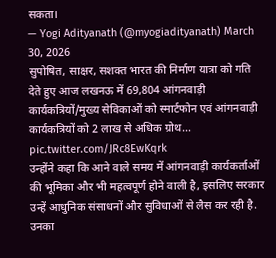सकता।
— Yogi Adityanath (@myogiadityanath) March 30, 2026
सुपोषित, साक्षर, सशक्त भारत की निर्माण यात्रा को गति देते हुए आज लखनऊ में 69,804 आंगनवाड़ी कार्यकत्रियों/मुख्य सेविकाओं को स्मार्टफोन एवं आंगनवाड़ी कार्यकत्रियों को 2 लाख से अधिक ग्रोथ… pic.twitter.com/JRc8EwKqrk
उन्होंने कहा कि आने वाले समय में आंगनवाड़ी कार्यकर्ताओं की भूमिका और भी महत्वपूर्ण होने वाली है, इसलिए सरकार उन्हें आधुनिक संसाधनों और सुविधाओं से लैस कर रही है. उनका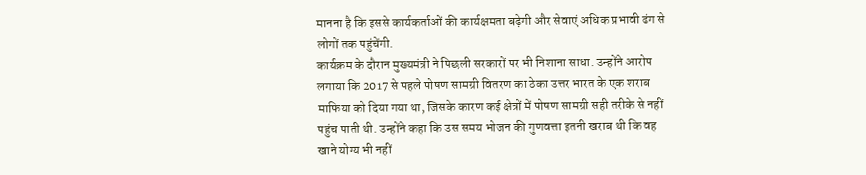मानना है कि इससे कार्यकर्ताओं की कार्यक्षमता बढ़ेगी और सेवाएं अधिक प्रभावी ढंग से लोगों तक पहुंचेंगी.
कार्यक्रम के दौरान मुख्यमंत्री ने पिछली सरकारों पर भी निशाना साधा. उन्होंने आरोप लगाया कि 2017 से पहले पोषण सामग्री वितरण का ठेका उत्तर भारत के एक शराब माफिया को दिया गया था, जिसके कारण कई क्षेत्रों में पोषण सामग्री सही तरीके से नहीं पहुंच पाती थी. उन्होंने कहा कि उस समय भोजन की गुणवत्ता इतनी खराब थी कि वह खाने योग्य भी नहीं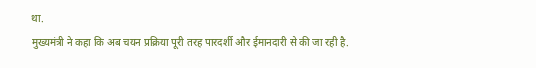था.
मुख्यमंत्री ने कहा कि अब चयन प्रक्रिया पूरी तरह पारदर्शी और ईमानदारी से की जा रही है.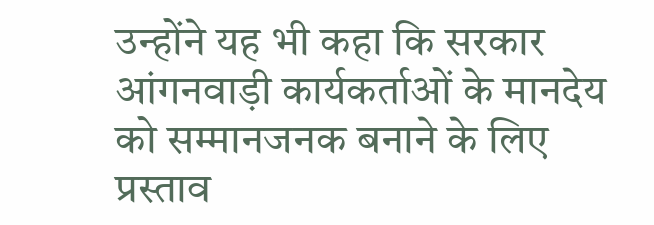उन्होंने यह भी कहा कि सरकार आंगनवाड़ी कार्यकर्ताओं के मानदेय को सम्मानजनक बनाने के लिए प्रस्ताव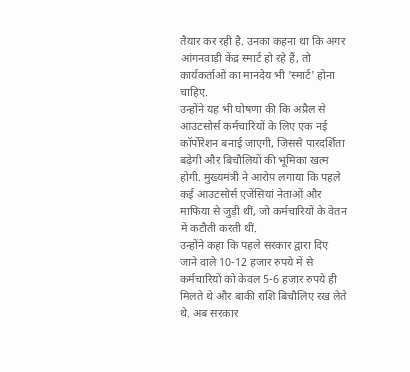तैयार कर रही है. उनका कहना था कि अगर आंगनवाड़ी केंद्र स्मार्ट हो रहे हैं, तो कार्यकर्ताओं का मानदेय भी 'स्मार्ट' होना चाहिए.
उन्होंने यह भी घोषणा की कि अप्रैल से आउटसोर्स कर्मचारियों के लिए एक नई कॉर्पोरेशन बनाई जाएगी, जिससे पारदर्शिता बढ़ेगी और बिचौलियों की भूमिका खत्म होगी. मुख्यमंत्री ने आरोप लगाया कि पहले कई आउटसोर्स एजेंसियां नेताओं और माफिया से जुड़ी थीं, जो कर्मचारियों के वेतन में कटौती करती थीं.
उन्होंने कहा कि पहले सरकार द्वारा दिए जाने वाले 10-12 हजार रुपये में से कर्मचारियों को केवल 5-6 हजार रुपये ही मिलते थे और बाकी राशि बिचौलिए रख लेते थे. अब सरकार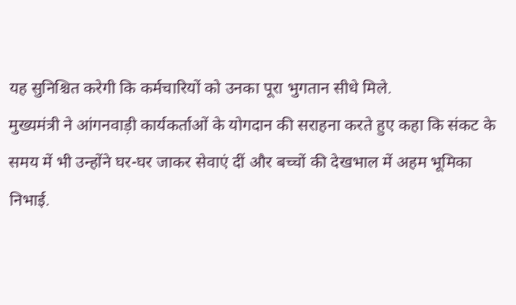यह सुनिश्चित करेगी कि कर्मचारियों को उनका पूरा भुगतान सीधे मिले.
मुख्यमंत्री ने आंगनवाड़ी कार्यकर्ताओं के योगदान की सराहना करते हुए कहा कि संकट के समय में भी उन्होंने घर-घर जाकर सेवाएं दीं और बच्चों की देखभाल में अहम भूमिका निभाई.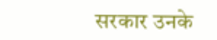सरकार उनके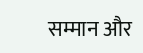सम्मान और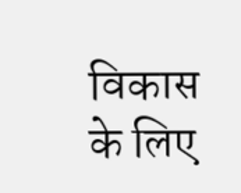विकास के लिए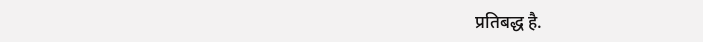प्रतिबद्ध है.